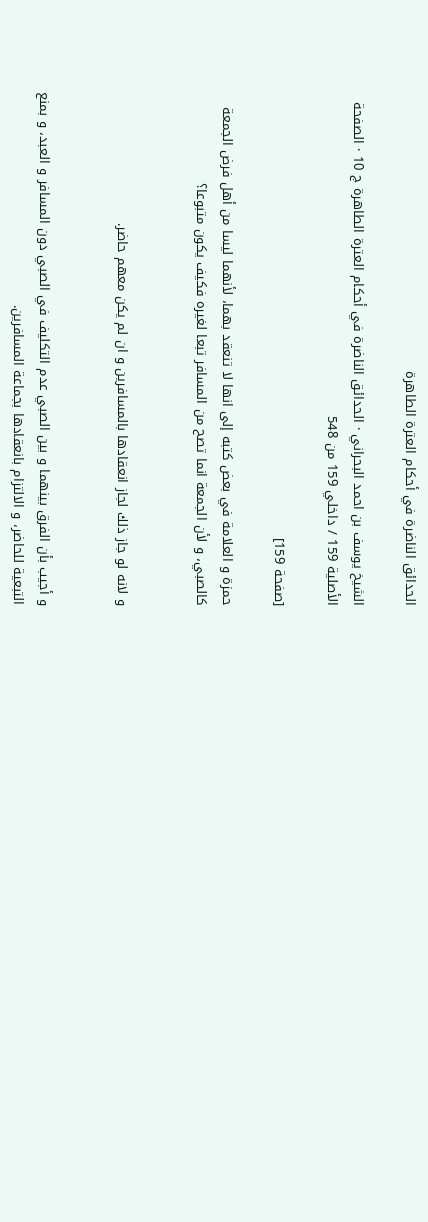الحدائق الناضرة في أحكام العترة الطاهرة

الشيخ يوسف بن احمد البحراني · الحدائق الناضرة في أحكام العترة الطاهرة ج 10 · الصفحة الأصلية 159 / داخلي 159 من 548

[صفحة 159]

حمزة و العلامة في بعض كتبه إلى انها لا تنعقد بهما، لأنهما ليسا من أهل فرض الجمعة كالصبي، و لأن الجمعة انما تصح من المسافر تبعا لغيره فكيف يكون متبوعا؟


و لانه لو جاز ذلك لجاز انعقادها بالمسافرين و ان لم يكن معهم حاضر.


و أجيب بأن الفرق بينهما و بين الصبي عدم التكليف في الصبي دون المسافر و العبد، و بمنع التبعية للحاضر، و الالتزام بانعقادها بجماعة المسافرين.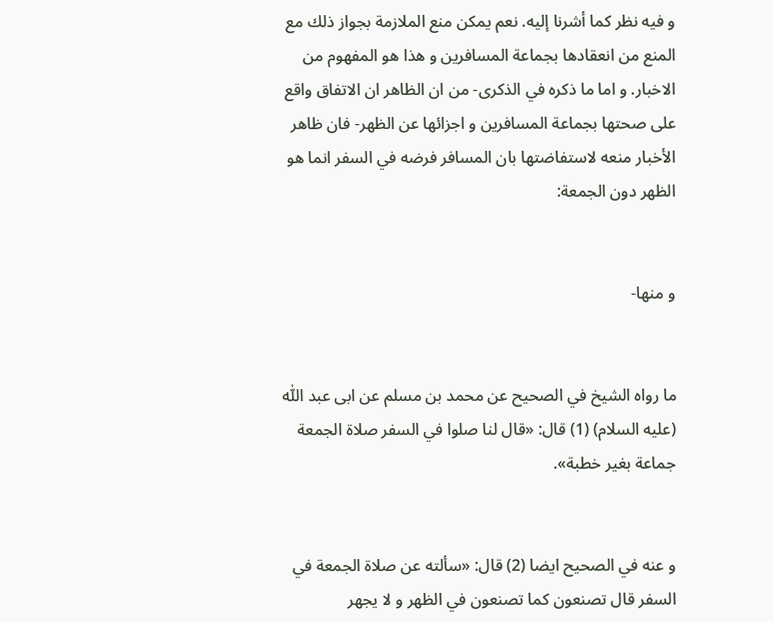و فيه نظر كما أشرنا إليه. نعم يمكن منع الملازمة بجواز ذلك مع المنع من انعقادها بجماعة المسافرين و هذا هو المفهوم من الاخبار. و اما ما ذكره في الذكرى- من ان الظاهر ان الاتفاق واقع على صحتها بجماعة المسافرين و اجزائها عن الظهر- فان ظاهر الأخبار منعه لاستفاضتها بان المسافر فرضه في السفر انما هو الظهر دون الجمعة:


و منها-


ما رواه الشيخ في الصحيح عن محمد بن مسلم عن ابى عبد اللّٰه (عليه السلام) (1) قال: «قال لنا صلوا في السفر صلاة الجمعة جماعة بغير خطبة».


و عنه في الصحيح ايضا (2) قال: «سألته عن صلاة الجمعة في السفر قال تصنعون كما تصنعون في الظهر و لا يجهر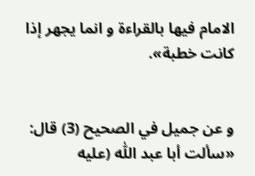الامام فيها بالقراءة و انما يجهر إذا كانت خطبة».


و عن جميل في الصحيح (3) قال: «سألت أبا عبد اللّٰه (عليه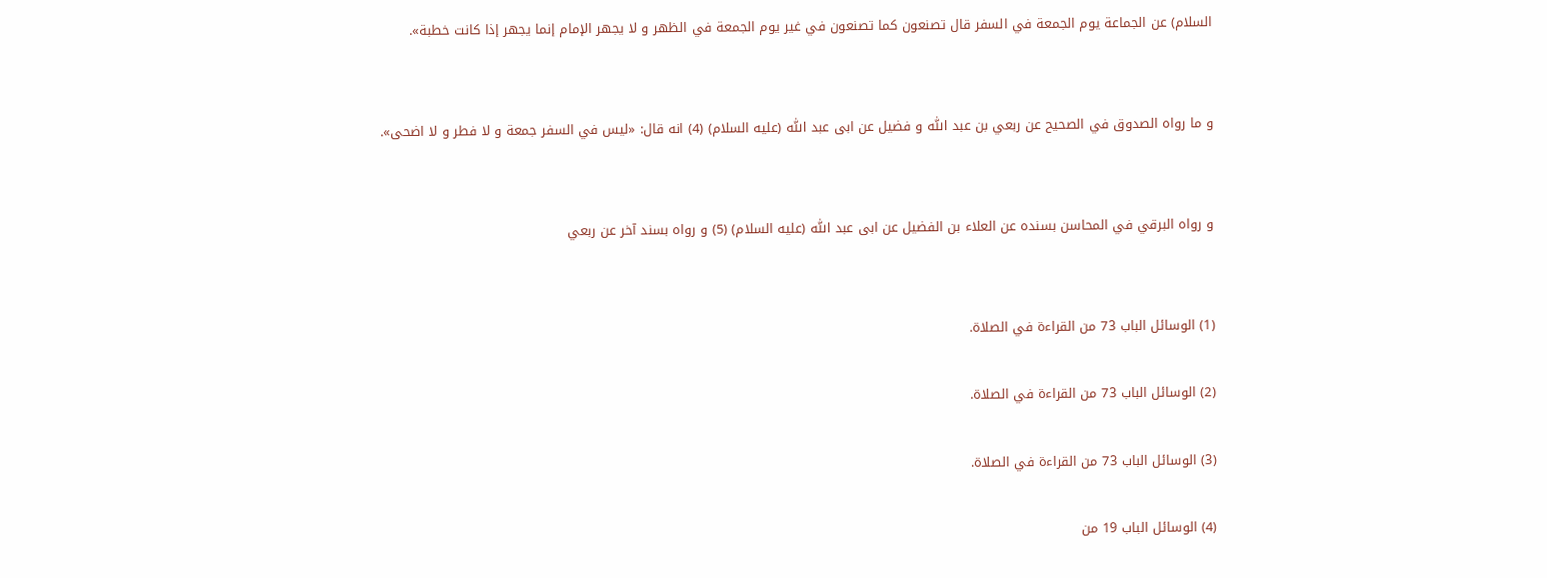السلام) عن الجماعة يوم الجمعة في السفر قال تصنعون كما تصنعون في غير يوم الجمعة في الظهر و لا يجهر الإمام إنما يجهر إذا كانت خطبة».


و ما رواه الصدوق في الصحيح عن ربعي بن عبد اللّٰه و فضيل عن ابى عبد اللّٰه (عليه السلام) (4) انه قال: «ليس في السفر جمعة و لا فطر و لا اضحى».


و رواه البرقي في المحاسن بسنده عن العلاء بن الفضيل عن ابى عبد اللّٰه (عليه السلام) (5) و رواه بسند آخر عن ربعي


(1) الوسائل الباب 73 من القراءة في الصلاة.

(2) الوسائل الباب 73 من القراءة في الصلاة.

(3) الوسائل الباب 73 من القراءة في الصلاة.

(4) الوسائل الباب 19 من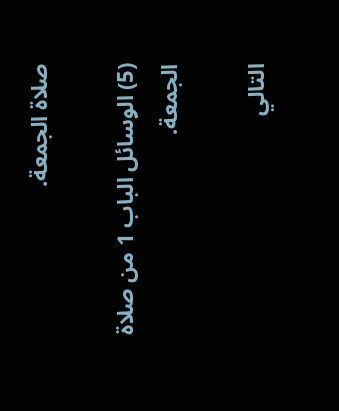صلاة الجمعة.

(5) الوسائل الباب 1 من صلاة الجمعة.

التالي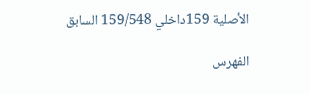الأصلية 159داخلي 159/548 السابق

الفهرس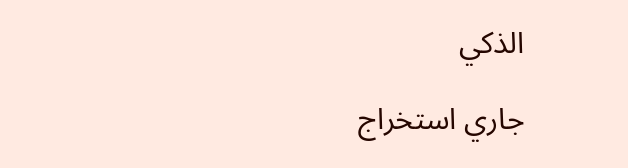الذكي

جاري استخراج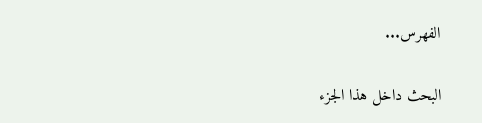الفهرس...

البحث داخل هذا الجزء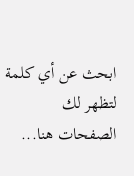ابحث عن أي كلمة لتظهر لك الصفحات هنا...